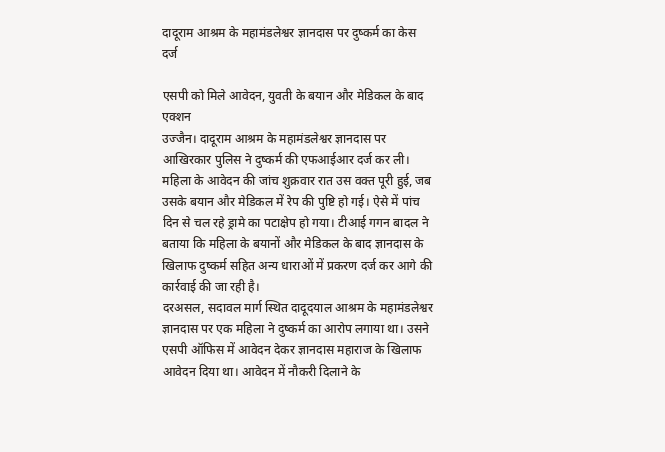दादूराम आश्रम के महामंडलेश्वर ज्ञानदास पर दुष्कर्म का केस दर्ज

एसपी को मिले आवेदन, युवती के बयान और मेडिकल के बाद एक्शन
उज्जैन। दादूराम आश्रम के महामंडलेश्वर ज्ञानदास पर आखिरकार पुलिस ने दुष्कर्म की एफआईआर दर्ज कर ली। महिला के आवेदन की जांच शुक्रवार रात उस वक्त पूरी हुई, जब उसके बयान और मेडिकल में रेप की पुष्टि हो गई। ऐसे में पांच दिन से चल रहे ड्रामे का पटाक्षेप हो गया। टीआई गगन बादल ने बताया कि महिला के बयानों और मेडिकल के बाद ज्ञानदास के खिलाफ दुष्कर्म सहित अन्य धाराओं में प्रकरण दर्ज कर आगे की कार्रवाई की जा रही है।
दरअसल, सदावल मार्ग स्थित दादूदयाल आश्रम के महामंडलेश्वर ज्ञानदास पर एक महिला ने दुष्कर्म का आरोप लगाया था। उसने एसपी ऑफिस में आवेदन देकर ज्ञानदास महाराज के खिलाफ आवेदन दिया था। आवेदन में नौकरी दिलाने के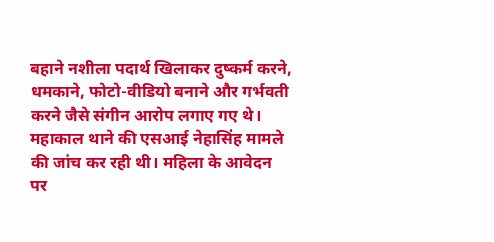बहाने नशीला पदार्थ खिलाकर दुष्कर्म करने, धमकाने, फोटो-वीडियो बनाने और गर्भवती करने जैसे संगीन आरोप लगाए गए थे।
महाकाल थाने की एसआई नेहासिंह मामले की जांच कर रही थी। महिला के आवेदन पर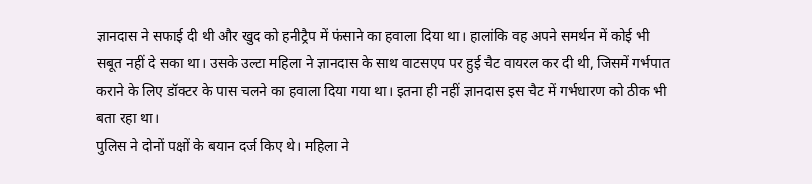ज्ञानदास ने सफाई दी थी और खुद को हनीट्रैप में फंसाने का हवाला दिया था। हालांकि वह अपने समर्थन में कोई भी सबूत नहीं दे सका था। उसके उल्टा महिला ने ज्ञानदास के साथ वाटसएप पर हुई चैट वायरल कर दी थी, जिसमें गर्भपात कराने के लिए डॉक्टर के पास चलने का हवाला दिया गया था। इतना ही नहीं ज्ञानदास इस चैट में गर्भधारण को ठीक भी बता रहा था।
पुलिस ने दोनों पक्षों के बयान दर्ज किए थे। महिला ने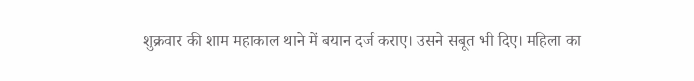शुक्रवार की शाम महाकाल थाने में बयान दर्ज कराए। उसने सबूत भी दिए। महिला का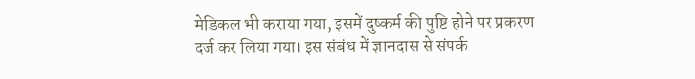मेडिकल भी कराया गया, इसमें दुष्कर्म की पुष्टि होने पर प्रकरण दर्ज कर लिया गया। इस संबंध में ज्ञानदास से संपर्क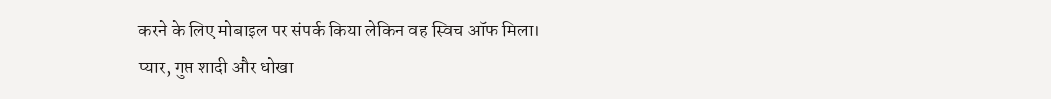करने के लिए मोबाइल पर संपर्क किया लेकिन वह स्विच ऑफ मिला।
प्यार, गुप्त शादी और धोखा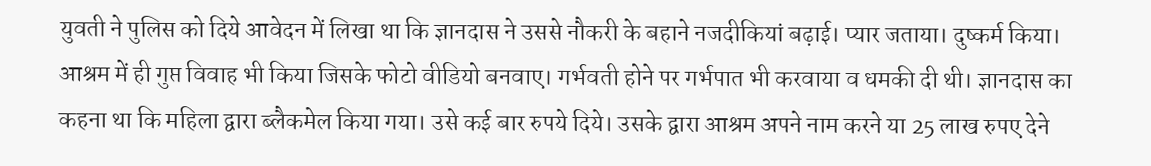युवती ने पुलिस को दिये आवेदन में लिखा था कि ज्ञानदास ने उससे नौकरी के बहाने नजदीकियां बढ़ाई। प्यार जताया। दुष्कर्म किया। आश्रम में ही गुप्त विवाह भी किया जिसके फोटो वीडियो बनवाए। गर्भवती होने पर गर्भपात भी करवाया व धमकी दी थी। ज्ञानदास का कहना था कि महिला द्वारा ब्लैकमेल किया गया। उसे कई बार रुपये दिये। उसके द्वारा आश्रम अपने नाम करने या 25 लाख रुपए देने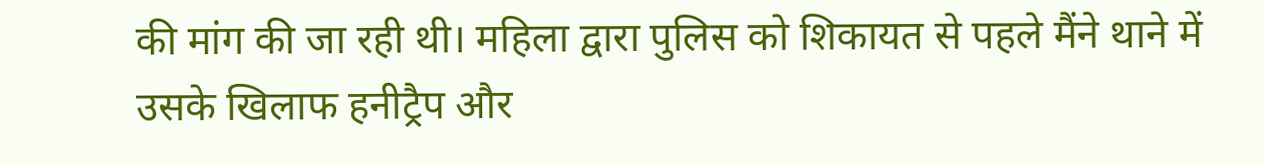की मांग की जा रही थी। महिला द्वारा पुलिस को शिकायत से पहले मैंने थाने में उसके खिलाफ हनीट्रैप और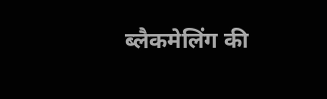ब्लैकमेलिंग की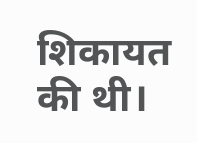शिकायत की थी।